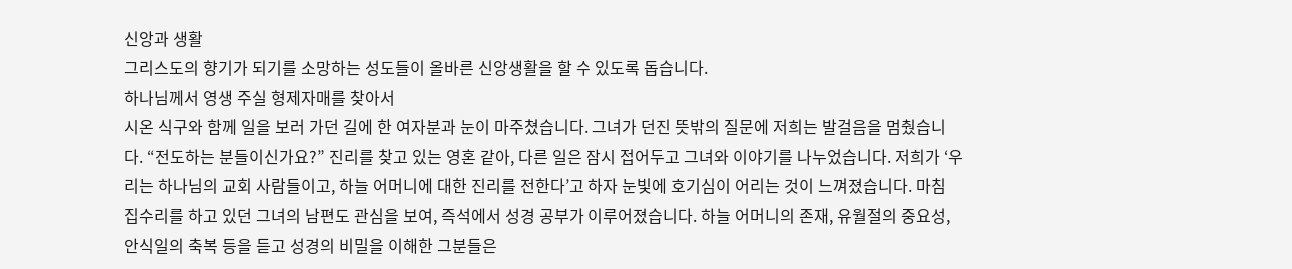신앙과 생활
그리스도의 향기가 되기를 소망하는 성도들이 올바른 신앙생활을 할 수 있도록 돕습니다.
하나님께서 영생 주실 형제자매를 찾아서
시온 식구와 함께 일을 보러 가던 길에 한 여자분과 눈이 마주쳤습니다. 그녀가 던진 뜻밖의 질문에 저희는 발걸음을 멈췄습니다. “전도하는 분들이신가요?” 진리를 찾고 있는 영혼 같아, 다른 일은 잠시 접어두고 그녀와 이야기를 나누었습니다. 저희가 ‘우리는 하나님의 교회 사람들이고, 하늘 어머니에 대한 진리를 전한다’고 하자 눈빛에 호기심이 어리는 것이 느껴졌습니다. 마침 집수리를 하고 있던 그녀의 남편도 관심을 보여, 즉석에서 성경 공부가 이루어졌습니다. 하늘 어머니의 존재, 유월절의 중요성, 안식일의 축복 등을 듣고 성경의 비밀을 이해한 그분들은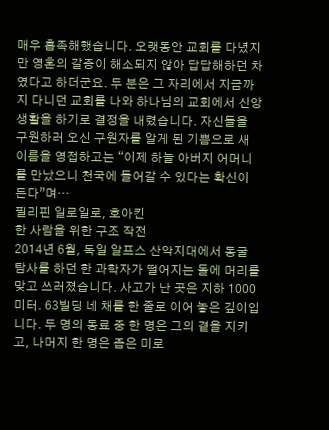매우 흡족해했습니다. 오랫동안 교회를 다녔지만 영혼의 갈증이 해소되지 않아 답답해하던 차였다고 하더군요. 두 분은 그 자리에서 지금까지 다니던 교회를 나와 하나님의 교회에서 신앙생활을 하기로 결정을 내렸습니다. 자신들을 구원하러 오신 구원자를 알게 된 기쁨으로 새 이름을 영접하고는 “이제 하늘 아버지 어머니를 만났으니 천국에 들어갈 수 있다는 확신이 든다”며…
필리핀 일로일로, 호아킨
한 사람을 위한 구조 작전
2014년 6월, 독일 알프스 산악지대에서 동굴 탐사를 하던 한 과학자가 떨어지는 돌에 머리를 맞고 쓰러졌습니다. 사고가 난 곳은 지하 1000미터. 63빌딩 네 채를 한 줄로 이어 놓은 깊이입니다. 두 명의 동료 중 한 명은 그의 곁을 지키고, 나머지 한 명은 좁은 미로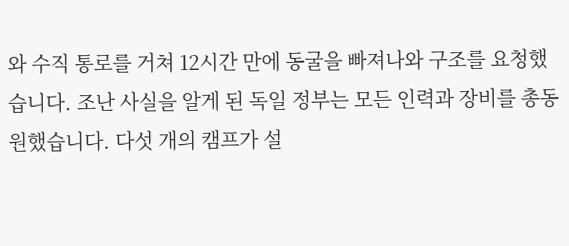와 수직 통로를 거쳐 12시간 만에 동굴을 빠져나와 구조를 요청했습니다. 조난 사실을 알게 된 독일 정부는 모든 인력과 장비를 총동원했습니다. 다섯 개의 캠프가 설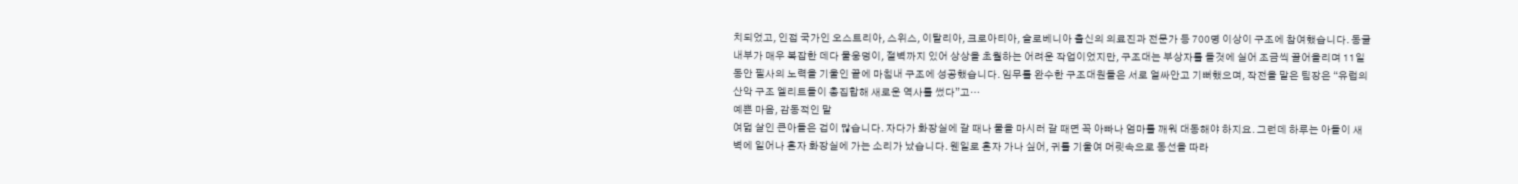치되었고, 인접 국가인 오스트리아, 스위스, 이탈리아, 크로아티아, 슬로베니아 출신의 의료진과 전문가 등 700명 이상이 구조에 참여했습니다. 동굴 내부가 매우 복잡한 데다 물웅덩이, 절벽까지 있어 상상을 초월하는 어려운 작업이었지만, 구조대는 부상자를 들것에 실어 조금씩 끌어올리며 11일 동안 필사의 노력을 기울인 끝에 마침내 구조에 성공했습니다. 임무를 완수한 구조대원들은 서로 얼싸안고 기뻐했으며, 작전을 맡은 팀장은 “유럽의 산악 구조 엘리트들이 총집합해 새로운 역사를 썼다”고…
예쁜 마음, 감동적인 말
여덟 살인 큰아들은 겁이 많습니다. 자다가 화장실에 갈 때나 물을 마시러 갈 때면 꼭 아빠나 엄마를 깨워 대동해야 하지요. 그런데 하루는 아들이 새벽에 일어나 혼자 화장실에 가는 소리가 났습니다. 웬일로 혼자 가나 싶어, 귀를 기울여 머릿속으로 동선을 따라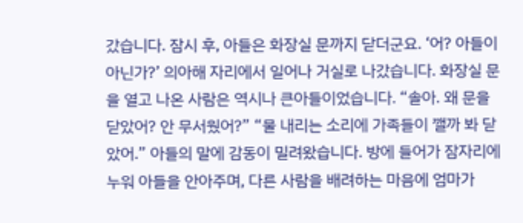갔습니다. 잠시 후, 아들은 화장실 문까지 닫더군요. ‘어? 아들이 아닌가?’ 의아해 자리에서 일어나 거실로 나갔습니다. 화장실 문을 열고 나온 사람은 역시나 큰아들이었습니다. “솔아. 왜 문을 닫았어? 안 무서웠어?” “물 내리는 소리에 가족들이 깰까 봐 닫았어.” 아들의 말에 감동이 밀려왔습니다. 방에 들어가 잠자리에 누워 아들을 안아주며, 다른 사람을 배려하는 마음에 엄마가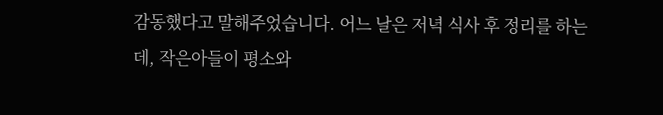감동했다고 말해주었습니다. 어느 날은 저녁 식사 후 정리를 하는데, 작은아들이 평소와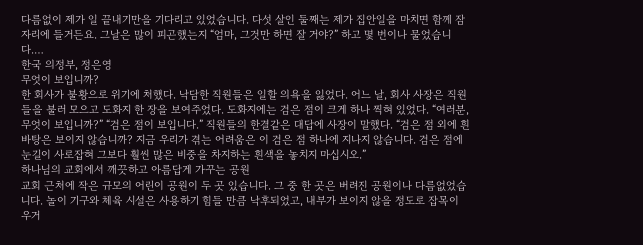다름없이 제가 일 끝내기만을 기다리고 있었습니다. 다섯 살인 둘째는 제가 집안일을 마치면 함께 잠자리에 들거든요. 그날은 많이 피곤했는지 “엄마, 그것만 하면 잘 거야?” 하고 몇 번이나 물었습니다.…
한국 의정부, 정은영
무엇이 보입니까?
한 회사가 불황으로 위기에 처했다. 낙담한 직원들은 일할 의욕을 잃었다. 어느 날, 회사 사장은 직원들을 불러 모으고 도화지 한 장을 보여주었다. 도화지에는 검은 점이 크게 하나 찍혀 있었다. “여러분, 무엇이 보입니까?” “검은 점이 보입니다.” 직원들의 한결같은 대답에 사장이 말했다. “검은 점 외에 흰 바탕은 보이지 않습니까? 지금 우리가 겪는 어려움은 이 검은 점 하나에 지나지 않습니다. 검은 점에 눈길이 사로잡혀 그보다 훨씬 많은 비중을 차지하는 흰색을 놓치지 마십시오.”
하나님의 교회에서 깨끗하고 아름답게 가꾸는 공원
교회 근처에 작은 규모의 어린이 공원이 두 곳 있습니다. 그 중 한 곳은 버려진 공원이나 다름없었습니다. 놀이 기구와 체육 시설은 사용하기 힘들 만큼 낙후되었고, 내부가 보이지 않을 정도로 잡목이 우거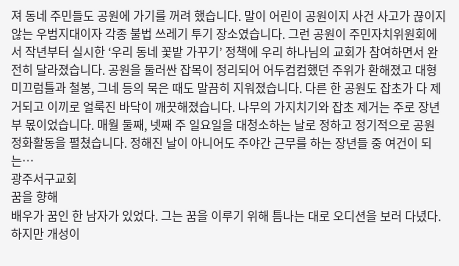져 동네 주민들도 공원에 가기를 꺼려 했습니다. 말이 어린이 공원이지 사건 사고가 끊이지 않는 우범지대이자 각종 불법 쓰레기 투기 장소였습니다. 그런 공원이 주민자치위원회에서 작년부터 실시한 ‘우리 동네 꽃밭 가꾸기’ 정책에 우리 하나님의 교회가 참여하면서 완전히 달라졌습니다. 공원을 둘러싼 잡목이 정리되어 어두컴컴했던 주위가 환해졌고 대형 미끄럼틀과 철봉, 그네 등의 묵은 때도 말끔히 지워졌습니다. 다른 한 공원도 잡초가 다 제거되고 이끼로 얼룩진 바닥이 깨끗해졌습니다. 나무의 가지치기와 잡초 제거는 주로 장년부 몫이었습니다. 매월 둘째, 넷째 주 일요일을 대청소하는 날로 정하고 정기적으로 공원 정화활동을 펼쳤습니다. 정해진 날이 아니어도 주야간 근무를 하는 장년들 중 여건이 되는…
광주서구교회
꿈을 향해
배우가 꿈인 한 남자가 있었다. 그는 꿈을 이루기 위해 틈나는 대로 오디션을 보러 다녔다. 하지만 개성이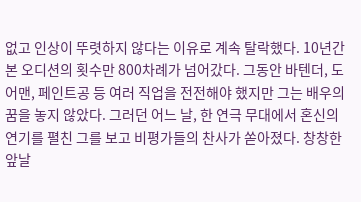없고 인상이 뚜렷하지 않다는 이유로 계속 탈락했다. 10년간 본 오디션의 횟수만 800차례가 넘어갔다. 그동안 바텐더, 도어맨, 페인트공 등 여러 직업을 전전해야 했지만 그는 배우의 꿈을 놓지 않았다. 그러던 어느 날, 한 연극 무대에서 혼신의 연기를 펼친 그를 보고 비평가들의 찬사가 쏟아졌다. 창창한 앞날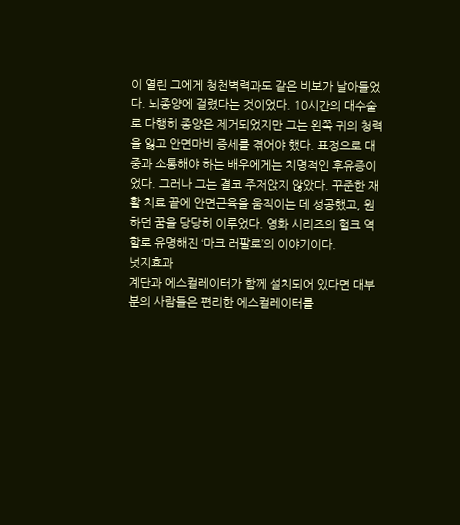이 열린 그에게 청천벽력과도 같은 비보가 날아들었다. 뇌종양에 걸렸다는 것이었다. 10시간의 대수술로 다행히 종양은 제거되었지만 그는 왼쪽 귀의 청력을 잃고 안면마비 증세를 겪어야 했다. 표정으로 대중과 소통해야 하는 배우에게는 치명적인 후유증이었다. 그러나 그는 결코 주저앉지 않았다. 꾸준한 재활 치료 끝에 안면근육을 움직이는 데 성공했고, 원하던 꿈을 당당히 이루었다. 영화 시리즈의 헐크 역할로 유명해진 ‘마크 러팔로’의 이야기이다.
넛지효과
계단과 에스컬레이터가 함께 설치되어 있다면 대부분의 사람들은 편리한 에스컬레이터를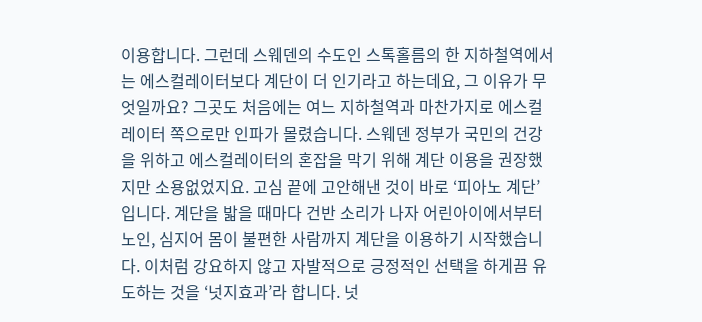이용합니다. 그런데 스웨덴의 수도인 스톡홀름의 한 지하철역에서는 에스컬레이터보다 계단이 더 인기라고 하는데요, 그 이유가 무엇일까요? 그곳도 처음에는 여느 지하철역과 마찬가지로 에스컬레이터 쪽으로만 인파가 몰렸습니다. 스웨덴 정부가 국민의 건강을 위하고 에스컬레이터의 혼잡을 막기 위해 계단 이용을 권장했지만 소용없었지요. 고심 끝에 고안해낸 것이 바로 ‘피아노 계단’입니다. 계단을 밟을 때마다 건반 소리가 나자 어린아이에서부터 노인, 심지어 몸이 불편한 사람까지 계단을 이용하기 시작했습니다. 이처럼 강요하지 않고 자발적으로 긍정적인 선택을 하게끔 유도하는 것을 ‘넛지효과’라 합니다. 넛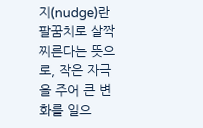지(nudge)란 팔꿈치로 살짝 찌른다는 뜻으로, 작은 자극을 주어 큰 변화를 일으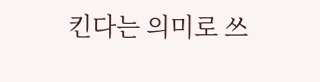킨다는 의미로 쓰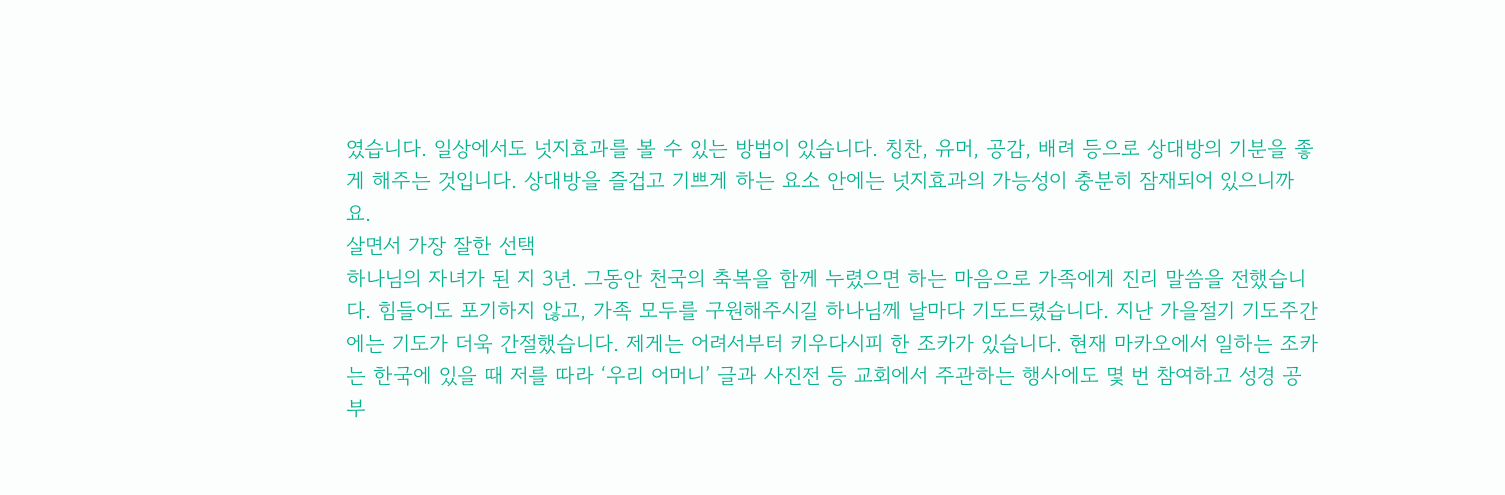였습니다. 일상에서도 넛지효과를 볼 수 있는 방법이 있습니다. 칭찬, 유머, 공감, 배려 등으로 상대방의 기분을 좋게 해주는 것입니다. 상대방을 즐겁고 기쁘게 하는 요소 안에는 넛지효과의 가능성이 충분히 잠재되어 있으니까요.
살면서 가장 잘한 선택
하나님의 자녀가 된 지 3년. 그동안 천국의 축복을 함께 누렸으면 하는 마음으로 가족에게 진리 말씀을 전했습니다. 힘들어도 포기하지 않고, 가족 모두를 구원해주시길 하나님께 날마다 기도드렸습니다. 지난 가을절기 기도주간에는 기도가 더욱 간절했습니다. 제게는 어려서부터 키우다시피 한 조카가 있습니다. 현재 마카오에서 일하는 조카는 한국에 있을 때 저를 따라 ‘우리 어머니’ 글과 사진전 등 교회에서 주관하는 행사에도 몇 번 참여하고 성경 공부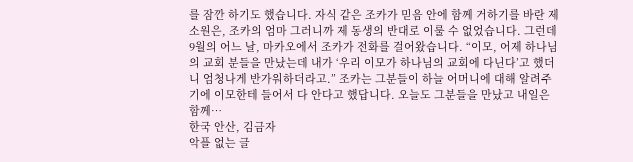를 잠깐 하기도 했습니다. 자식 같은 조카가 믿음 안에 함께 거하기를 바란 제 소원은, 조카의 엄마 그러니까 제 동생의 반대로 이룰 수 없었습니다. 그런데 9월의 어느 날, 마카오에서 조카가 전화를 걸어왔습니다. “이모, 어제 하나님의 교회 분들을 만났는데 내가 ‘우리 이모가 하나님의 교회에 다닌다’고 했더니 엄청나게 반가워하더라고.” 조카는 그분들이 하늘 어머니에 대해 알려주기에 이모한테 들어서 다 안다고 했답니다. 오늘도 그분들을 만났고 내일은 함께…
한국 안산, 김금자
악플 없는 글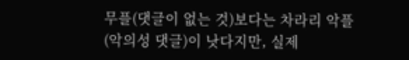무플(댓글이 없는 것)보다는 차라리 악플(악의성 댓글)이 낫다지만, 실제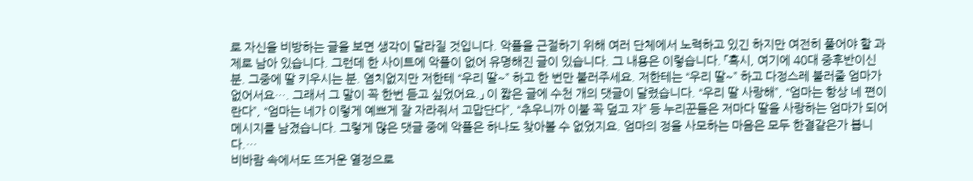로 자신을 비방하는 글을 보면 생각이 달라질 것입니다. 악플을 근절하기 위해 여러 단체에서 노력하고 있긴 하지만 여전히 풀어야 할 과제로 남아 있습니다. 그런데 한 사이트에 악플이 없어 유명해진 글이 있습니다. 그 내용은 이렇습니다. 「혹시, 여기에 40대 중후반이신 분. 그중에 딸 키우시는 분. 염치없지만 저한테 “우리 딸~” 하고 한 번만 불러주세요. 저한테는 “우리 딸~” 하고 다정스레 불러줄 엄마가 없어서요…. 그래서 그 말이 꼭 한번 듣고 싶었어요.」 이 짧은 글에 수천 개의 댓글이 달렸습니다. “우리 딸 사랑해”, “엄마는 항상 네 편이란다”, “엄마는 네가 이렇게 예쁘게 잘 자라줘서 고맙단다”, “추우니까 이불 꼭 덮고 자” 등 누리꾼들은 저마다 딸을 사랑하는 엄마가 되어 메시지를 남겼습니다. 그렇게 많은 댓글 중에 악플은 하나도 찾아볼 수 없었지요. 엄마의 정을 사모하는 마음은 모두 한결같은가 봅니다.…
비바람 속에서도 뜨거운 열정으로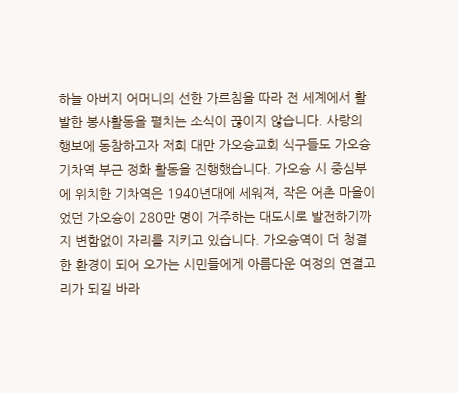하늘 아버지 어머니의 선한 가르침을 따라 전 세계에서 활발한 봉사활동을 펼치는 소식이 끊이지 않습니다. 사랑의 행보에 동참하고자 저희 대만 가오슝교회 식구들도 가오슝 기차역 부근 정화 활동을 진행했습니다. 가오슝 시 중심부에 위치한 기차역은 1940년대에 세워져, 작은 어촌 마을이었던 가오슝이 280만 명이 거주하는 대도시로 발전하기까지 변함없이 자리를 지키고 있습니다. 가오슝역이 더 청결한 환경이 되어 오가는 시민들에게 아름다운 여정의 연결고리가 되길 바라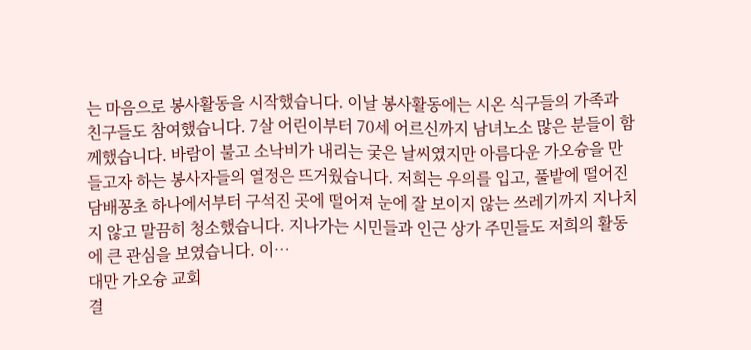는 마음으로 봉사활동을 시작했습니다. 이날 봉사활동에는 시온 식구들의 가족과 친구들도 참여했습니다. 7살 어린이부터 70세 어르신까지 남녀노소 많은 분들이 함께했습니다. 바람이 불고 소낙비가 내리는 궂은 날씨였지만 아름다운 가오슝을 만들고자 하는 봉사자들의 열정은 뜨거웠습니다. 저희는 우의를 입고, 풀밭에 떨어진 담배꽁초 하나에서부터 구석진 곳에 떨어져 눈에 잘 보이지 않는 쓰레기까지 지나치지 않고 말끔히 청소했습니다. 지나가는 시민들과 인근 상가 주민들도 저희의 활동에 큰 관심을 보였습니다. 이…
대만 가오슝 교회
결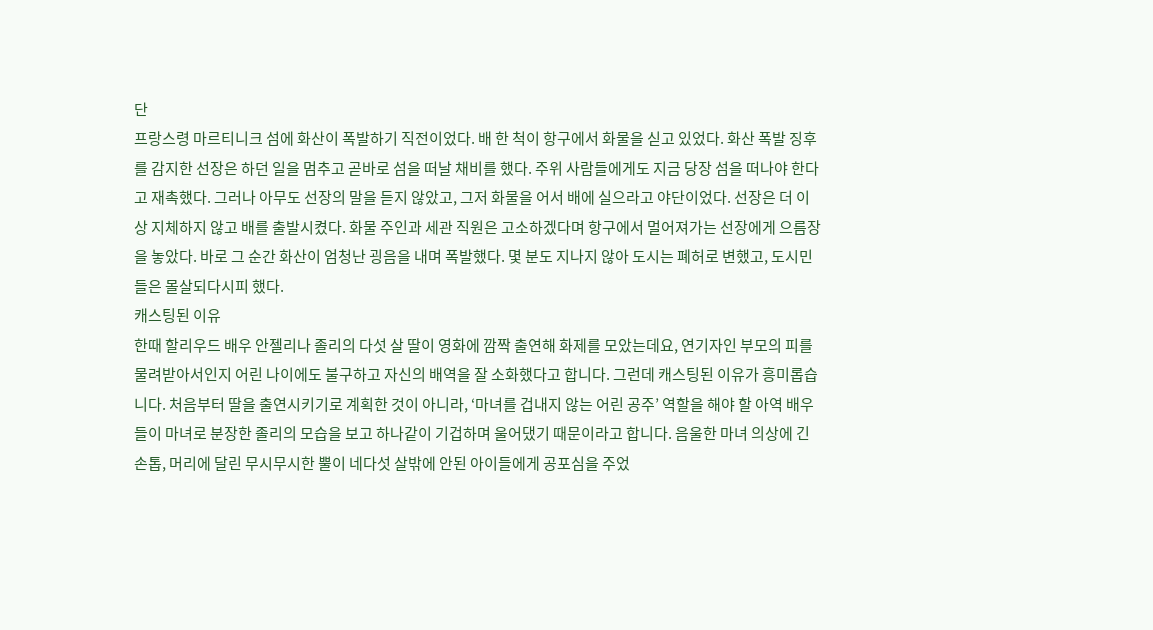단
프랑스령 마르티니크 섬에 화산이 폭발하기 직전이었다. 배 한 척이 항구에서 화물을 싣고 있었다. 화산 폭발 징후를 감지한 선장은 하던 일을 멈추고 곧바로 섬을 떠날 채비를 했다. 주위 사람들에게도 지금 당장 섬을 떠나야 한다고 재촉했다. 그러나 아무도 선장의 말을 듣지 않았고, 그저 화물을 어서 배에 실으라고 야단이었다. 선장은 더 이상 지체하지 않고 배를 출발시켰다. 화물 주인과 세관 직원은 고소하겠다며 항구에서 멀어져가는 선장에게 으름장을 놓았다. 바로 그 순간 화산이 엄청난 굉음을 내며 폭발했다. 몇 분도 지나지 않아 도시는 폐허로 변했고, 도시민들은 몰살되다시피 했다.
캐스팅된 이유
한때 할리우드 배우 안젤리나 졸리의 다섯 살 딸이 영화에 깜짝 출연해 화제를 모았는데요, 연기자인 부모의 피를 물려받아서인지 어린 나이에도 불구하고 자신의 배역을 잘 소화했다고 합니다. 그런데 캐스팅된 이유가 흥미롭습니다. 처음부터 딸을 출연시키기로 계획한 것이 아니라, ‘마녀를 겁내지 않는 어린 공주’ 역할을 해야 할 아역 배우들이 마녀로 분장한 졸리의 모습을 보고 하나같이 기겁하며 울어댔기 때문이라고 합니다. 음울한 마녀 의상에 긴 손톱, 머리에 달린 무시무시한 뿔이 네다섯 살밖에 안된 아이들에게 공포심을 주었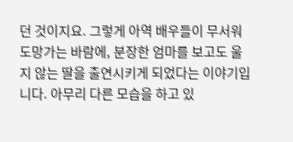던 것이지요. 그렇게 아역 배우들이 무서워 도망가는 바람에, 분장한 엄마를 보고도 울지 않는 딸을 출연시키게 되었다는 이야기입니다. 아무리 다른 모습을 하고 있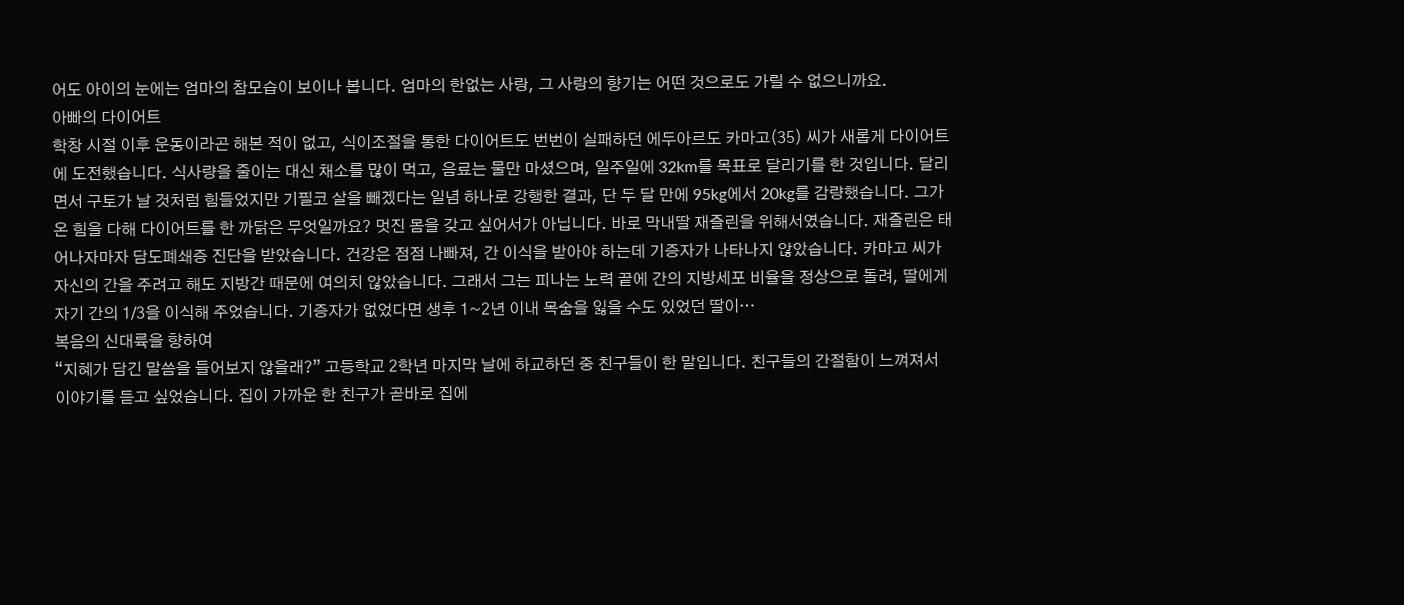어도 아이의 눈에는 엄마의 참모습이 보이나 봅니다. 엄마의 한없는 사랑, 그 사랑의 향기는 어떤 것으로도 가릴 수 없으니까요.
아빠의 다이어트
학창 시절 이후 운동이라곤 해본 적이 없고, 식이조절을 통한 다이어트도 번번이 실패하던 에두아르도 카마고(35) 씨가 새롭게 다이어트에 도전했습니다. 식사량을 줄이는 대신 채소를 많이 먹고, 음료는 물만 마셨으며, 일주일에 32km를 목표로 달리기를 한 것입니다. 달리면서 구토가 날 것처럼 힘들었지만 기필코 살을 빼겠다는 일념 하나로 강행한 결과, 단 두 달 만에 95kg에서 20kg를 감량했습니다. 그가 온 힘을 다해 다이어트를 한 까닭은 무엇일까요? 멋진 몸을 갖고 싶어서가 아닙니다. 바로 막내딸 재즐린을 위해서였습니다. 재즐린은 태어나자마자 담도폐쇄증 진단을 받았습니다. 건강은 점점 나빠져, 간 이식을 받아야 하는데 기증자가 나타나지 않았습니다. 카마고 씨가 자신의 간을 주려고 해도 지방간 때문에 여의치 않았습니다. 그래서 그는 피나는 노력 끝에 간의 지방세포 비율을 정상으로 돌려, 딸에게 자기 간의 1/3을 이식해 주었습니다. 기증자가 없었다면 생후 1~2년 이내 목숨을 잃을 수도 있었던 딸이…
복음의 신대륙을 향하여
“지혜가 담긴 말씀을 들어보지 않을래?” 고등학교 2학년 마지막 날에 하교하던 중 친구들이 한 말입니다. 친구들의 간절함이 느껴져서 이야기를 듣고 싶었습니다. 집이 가까운 한 친구가 곧바로 집에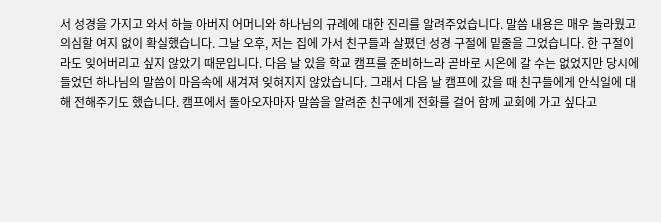서 성경을 가지고 와서 하늘 아버지 어머니와 하나님의 규례에 대한 진리를 알려주었습니다. 말씀 내용은 매우 놀라웠고 의심할 여지 없이 확실했습니다. 그날 오후, 저는 집에 가서 친구들과 살폈던 성경 구절에 밑줄을 그었습니다. 한 구절이라도 잊어버리고 싶지 않았기 때문입니다. 다음 날 있을 학교 캠프를 준비하느라 곧바로 시온에 갈 수는 없었지만 당시에 들었던 하나님의 말씀이 마음속에 새겨져 잊혀지지 않았습니다. 그래서 다음 날 캠프에 갔을 때 친구들에게 안식일에 대해 전해주기도 했습니다. 캠프에서 돌아오자마자 말씀을 알려준 친구에게 전화를 걸어 함께 교회에 가고 싶다고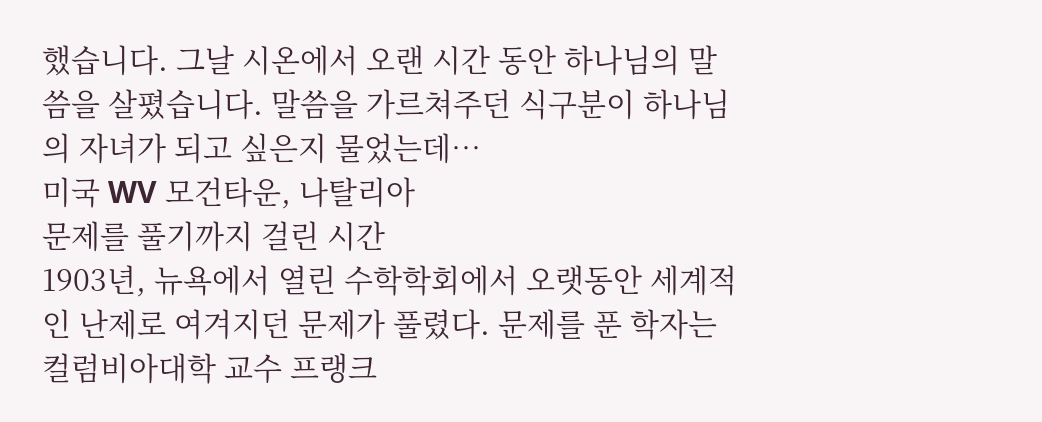했습니다. 그날 시온에서 오랜 시간 동안 하나님의 말씀을 살폈습니다. 말씀을 가르쳐주던 식구분이 하나님의 자녀가 되고 싶은지 물었는데…
미국 WV 모건타운, 나탈리아
문제를 풀기까지 걸린 시간
1903년, 뉴욕에서 열린 수학학회에서 오랫동안 세계적인 난제로 여겨지던 문제가 풀렸다. 문제를 푼 학자는 컬럼비아대학 교수 프랭크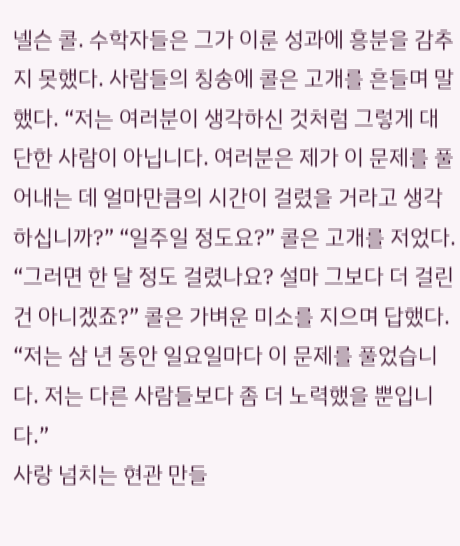넬슨 콜. 수학자들은 그가 이룬 성과에 흥분을 감추지 못했다. 사람들의 칭송에 콜은 고개를 흔들며 말했다. “저는 여러분이 생각하신 것처럼 그렇게 대단한 사람이 아닙니다. 여러분은 제가 이 문제를 풀어내는 데 얼마만큼의 시간이 걸렸을 거라고 생각하십니까?” “일주일 정도요?” 콜은 고개를 저었다. “그러면 한 달 정도 걸렸나요? 설마 그보다 더 걸린 건 아니겠죠?” 콜은 가벼운 미소를 지으며 답했다. “저는 삼 년 동안 일요일마다 이 문제를 풀었습니다. 저는 다른 사람들보다 좀 더 노력했을 뿐입니다.”
사랑 넘치는 현관 만들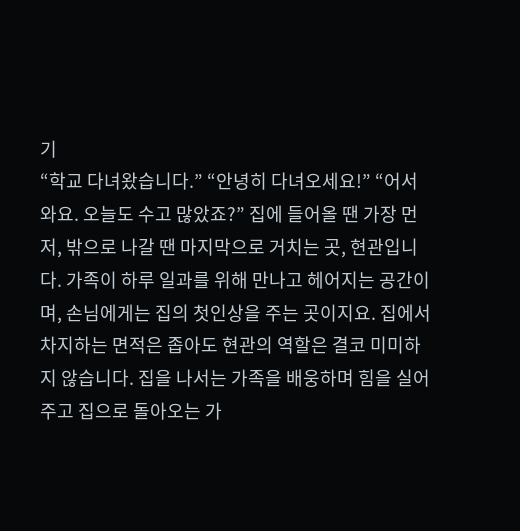기
“학교 다녀왔습니다.” “안녕히 다녀오세요!” “어서 와요. 오늘도 수고 많았죠?” 집에 들어올 땐 가장 먼저, 밖으로 나갈 땐 마지막으로 거치는 곳, 현관입니다. 가족이 하루 일과를 위해 만나고 헤어지는 공간이며, 손님에게는 집의 첫인상을 주는 곳이지요. 집에서 차지하는 면적은 좁아도 현관의 역할은 결코 미미하지 않습니다. 집을 나서는 가족을 배웅하며 힘을 실어주고 집으로 돌아오는 가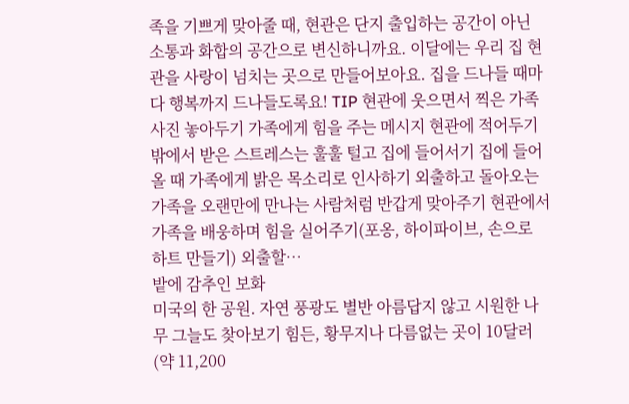족을 기쁘게 맞아줄 때, 현관은 단지 출입하는 공간이 아닌 소통과 화합의 공간으로 변신하니까요. 이달에는 우리 집 현관을 사랑이 넘치는 곳으로 만들어보아요. 집을 드나들 때마다 행복까지 드나들도록요! TIP 현관에 웃으면서 찍은 가족사진 놓아두기 가족에게 힘을 주는 메시지 현관에 적어두기 밖에서 받은 스트레스는 훌훌 털고 집에 들어서기 집에 들어올 때 가족에게 밝은 목소리로 인사하기 외출하고 돌아오는 가족을 오랜만에 만나는 사람처럼 반갑게 맞아주기 현관에서 가족을 배웅하며 힘을 실어주기(포옹, 하이파이브, 손으로 하트 만들기) 외출할…
밭에 감추인 보화
미국의 한 공원. 자연 풍광도 별반 아름답지 않고 시원한 나무 그늘도 찾아보기 힘든, 황무지나 다름없는 곳이 10달러(약 11,200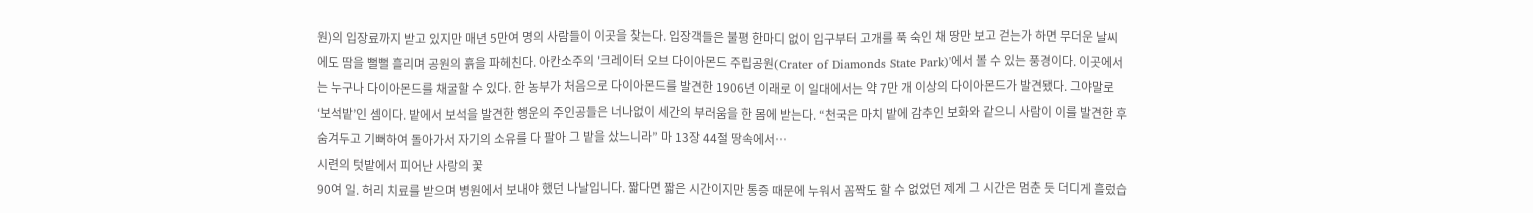원)의 입장료까지 받고 있지만 매년 5만여 명의 사람들이 이곳을 찾는다. 입장객들은 불평 한마디 없이 입구부터 고개를 푹 숙인 채 땅만 보고 걷는가 하면 무더운 날씨에도 땀을 뻘뻘 흘리며 공원의 흙을 파헤친다. 아칸소주의 '크레이터 오브 다이아몬드 주립공원(Crater of Diamonds State Park)'에서 볼 수 있는 풍경이다. 이곳에서는 누구나 다이아몬드를 채굴할 수 있다. 한 농부가 처음으로 다이아몬드를 발견한 1906년 이래로 이 일대에서는 약 7만 개 이상의 다이아몬드가 발견됐다. 그야말로 ‘보석밭’인 셈이다. 밭에서 보석을 발견한 행운의 주인공들은 너나없이 세간의 부러움을 한 몸에 받는다. “천국은 마치 밭에 감추인 보화와 같으니 사람이 이를 발견한 후 숨겨두고 기뻐하여 돌아가서 자기의 소유를 다 팔아 그 밭을 샀느니라” 마 13장 44절 땅속에서…
시련의 텃밭에서 피어난 사랑의 꽃
90여 일. 허리 치료를 받으며 병원에서 보내야 했던 나날입니다. 짧다면 짧은 시간이지만 통증 때문에 누워서 꼼짝도 할 수 없었던 제게 그 시간은 멈춘 듯 더디게 흘렀습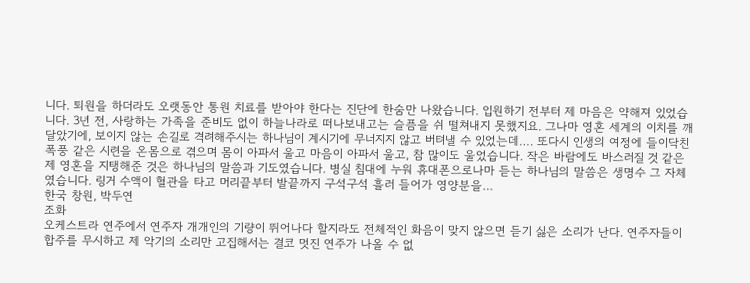니다. 퇴원을 하더라도 오랫동안 통원 치료를 받아야 한다는 진단에 한숨만 나왔습니다. 입원하기 전부터 제 마음은 약해져 있었습니다. 3년 전, 사랑하는 가족을 준비도 없이 하늘나라로 떠나보내고는 슬픔을 쉬 떨쳐내지 못했지요. 그나마 영혼 세계의 이치를 깨달았기에, 보이지 않는 손길로 격려해주시는 하나님이 계시기에 무너지지 않고 버텨낼 수 있었는데…. 또다시 인생의 여정에 들이닥친 폭풍 같은 시련을 온몸으로 겪으며 몸이 아파서 울고 마음이 아파서 울고, 참 많이도 울었습니다. 작은 바람에도 바스러질 것 같은 제 영혼을 지탱해준 것은 하나님의 말씀과 기도였습니다. 병실 침대에 누워 휴대폰으로나마 듣는 하나님의 말씀은 생명수 그 자체였습니다. 링거 수액이 혈관을 타고 머리끝부터 발끝까지 구석구석 흘러 들어가 영양분을…
한국 창원, 박두연
조화
오케스트라 연주에서 연주자 개개인의 기량이 뛰어나다 할지라도 전체적인 화음이 맞지 않으면 듣기 싫은 소리가 난다. 연주자들이 합주를 무시하고 제 악기의 소리만 고집해서는 결코 멋진 연주가 나올 수 없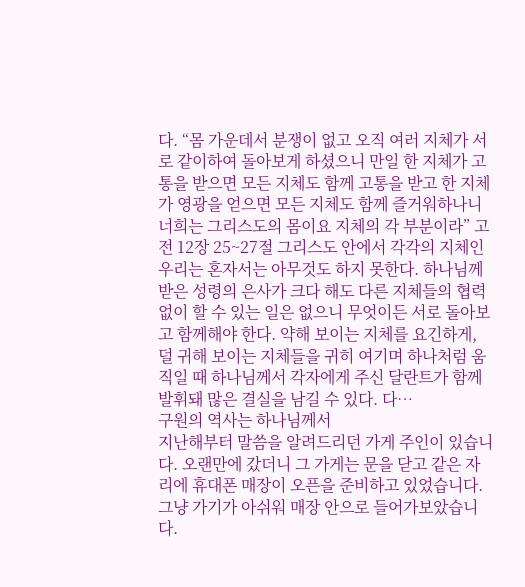다. “몸 가운데서 분쟁이 없고 오직 여러 지체가 서로 같이하여 돌아보게 하셨으니 만일 한 지체가 고통을 받으면 모든 지체도 함께 고통을 받고 한 지체가 영광을 얻으면 모든 지체도 함께 즐거워하나니 너희는 그리스도의 몸이요 지체의 각 부분이라” 고전 12장 25~27절 그리스도 안에서 각각의 지체인 우리는 혼자서는 아무것도 하지 못한다. 하나님께 받은 성령의 은사가 크다 해도 다른 지체들의 협력 없이 할 수 있는 일은 없으니 무엇이든 서로 돌아보고 함께해야 한다. 약해 보이는 지체를 요긴하게, 덜 귀해 보이는 지체들을 귀히 여기며 하나처럼 움직일 때 하나님께서 각자에게 주신 달란트가 함께 발휘돼 많은 결실을 남길 수 있다. 다…
구원의 역사는 하나님께서
지난해부터 말씀을 알려드리던 가게 주인이 있습니다. 오랜만에 갔더니 그 가게는 문을 닫고 같은 자리에 휴대폰 매장이 오픈을 준비하고 있었습니다. 그냥 가기가 아쉬워 매장 안으로 들어가보았습니다.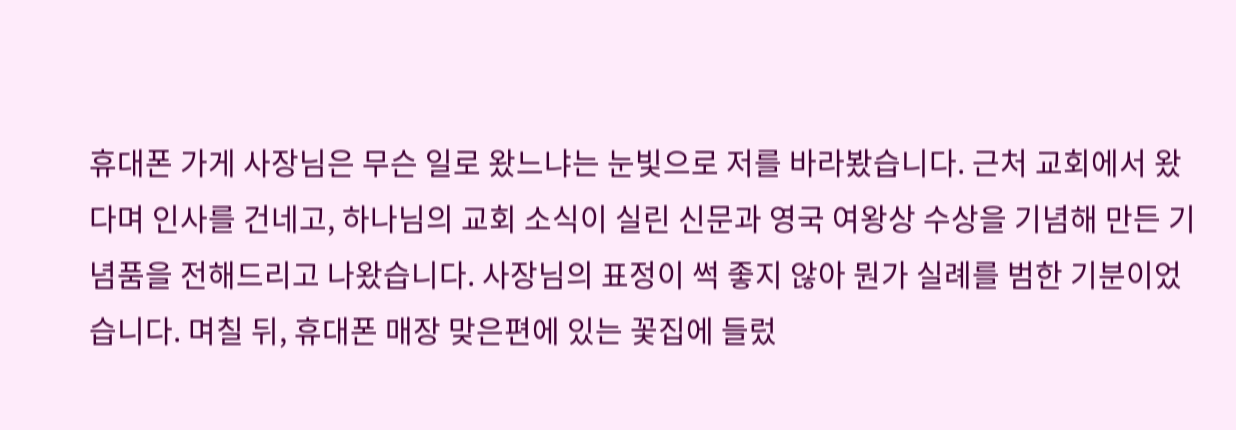휴대폰 가게 사장님은 무슨 일로 왔느냐는 눈빛으로 저를 바라봤습니다. 근처 교회에서 왔다며 인사를 건네고, 하나님의 교회 소식이 실린 신문과 영국 여왕상 수상을 기념해 만든 기념품을 전해드리고 나왔습니다. 사장님의 표정이 썩 좋지 않아 뭔가 실례를 범한 기분이었습니다. 며칠 뒤, 휴대폰 매장 맞은편에 있는 꽃집에 들렀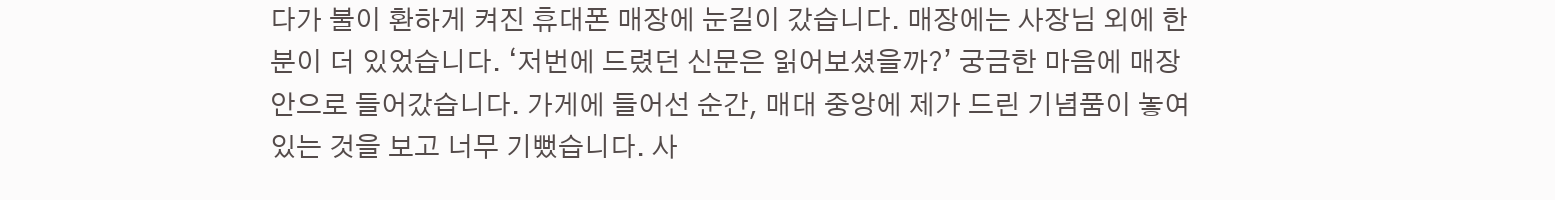다가 불이 환하게 켜진 휴대폰 매장에 눈길이 갔습니다. 매장에는 사장님 외에 한 분이 더 있었습니다. ‘저번에 드렸던 신문은 읽어보셨을까?’ 궁금한 마음에 매장 안으로 들어갔습니다. 가게에 들어선 순간, 매대 중앙에 제가 드린 기념품이 놓여 있는 것을 보고 너무 기뻤습니다. 사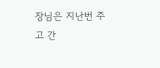장님은 지난번 주고 간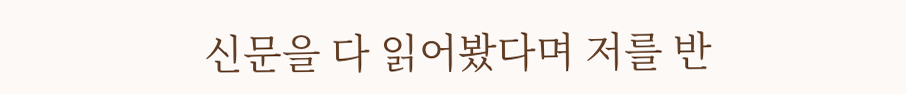신문을 다 읽어봤다며 저를 반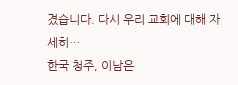겼습니다. 다시 우리 교회에 대해 자세히…
한국 청주, 이남은